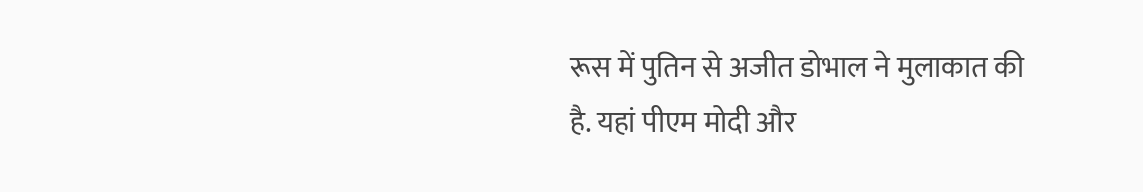रूस में पुतिन से अजीत डोभाल ने मुलाकात की है. यहां पीएम मोदी और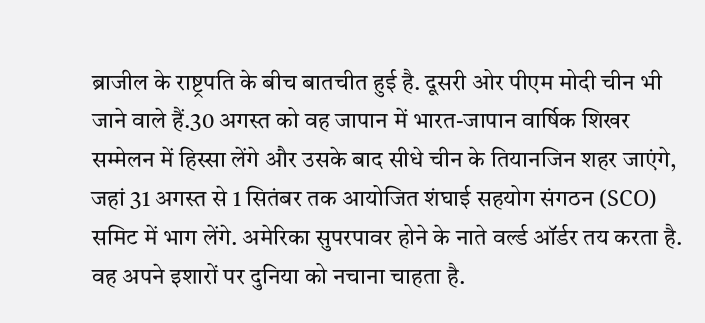ब्राजील के राष्ट्रपति के बीच बातचीत हुई है. दूसरी ओर पीएम मोदी चीन भी जाने वाले हैं.30 अगस्त को वह जापान में भारत-जापान वार्षिक शिखर सम्मेलन में हिस्सा लेंगे और उसके बाद सीधे चीन के तियानजिन शहर जाएंगे, जहां 31 अगस्त से 1 सितंबर तक आयोजित शंघाई सहयोग संगठन (SCO) समिट में भाग लेंगे. अमेरिका सुपरपावर होने के नाते वर्ल्ड ऑर्डर तय करता है. वह अपने इशारों पर दुनिया को नचाना चाहता है.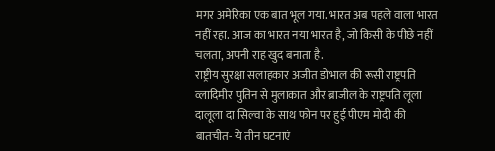मगर अमेरिका एक बात भूल गया. भारत अब पहले वाला भारत नहीं रहा. आज का भारत नया भारत है, जो किसी के पीछे नहीं चलता, अपनी राह खुद बनाता है.
राष्ट्रीय सुरक्षा सलाहकार अजीत डोभाल की रूसी राष्ट्रपति व्लादिमीर पुतिन से मुलाकात और ब्राजील के राष्ट्रपति लूला दालूला दा सिल्वा के साथ फोन पर हुई पीएम मोदी की बातचीत- ये तीन घटनाएं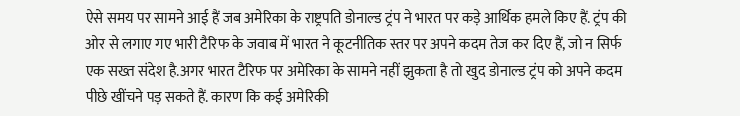ऐसे समय पर सामने आई हैं जब अमेरिका के राष्ट्रपति डोनाल्ड ट्रंप ने भारत पर कड़े आर्थिक हमले किए हैं. ट्रंप की ओर से लगाए गए भारी टैरिफ के जवाब में भारत ने कूटनीतिक स्तर पर अपने कदम तेज कर दिए हैं, जो न सिर्फ एक सख्त संदेश है.अगर भारत टैरिफ पर अमेरिका के सामने नहीं झुकता है तो खुद डोनाल्ड ट्रंप को अपने कदम पीछे खींचने पड़ सकते हैं. कारण कि कई अमेरिकी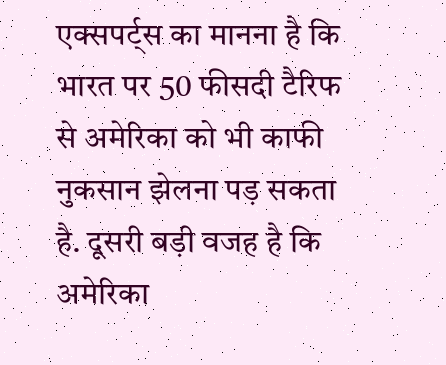एक्सपर्ट्स का मानना है कि भारत पर 50 फीसदी टैरिफ से अमेरिका को भी काफी नुकसान झेलना पड़ सकता है. दूसरी बड़ी वजह है कि अमेरिका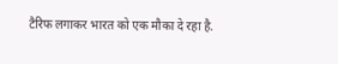टैरिफ लगाकर भारत को एक मौका दे रहा है.